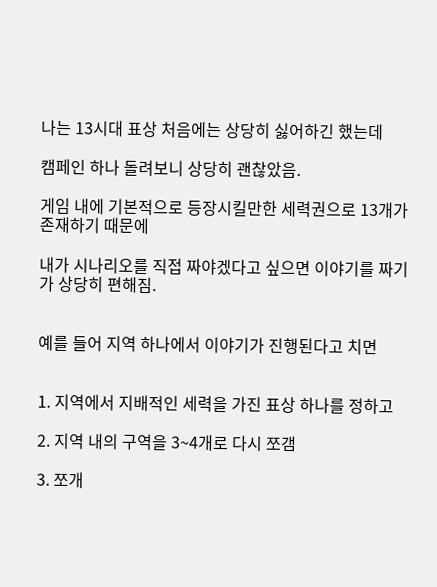나는 13시대 표상 처음에는 상당히 싫어하긴 했는데

캠페인 하나 돌려보니 상당히 괜찮았음.

게임 내에 기본적으로 등장시킬만한 세력권으로 13개가 존재하기 때문에

내가 시나리오를 직접 짜야겠다고 싶으면 이야기를 짜기가 상당히 편해짐.


예를 들어 지역 하나에서 이야기가 진행된다고 치면


1. 지역에서 지배적인 세력을 가진 표상 하나를 정하고

2. 지역 내의 구역을 3~4개로 다시 쪼갬

3. 쪼개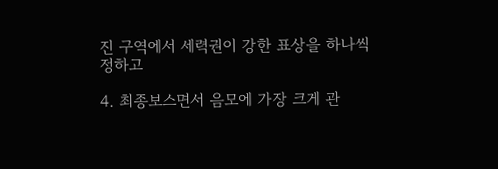진 구역에서 세력권이 강한 표상을 하나씩 정하고

4. 최종보스면서 음모에 가장 크게 관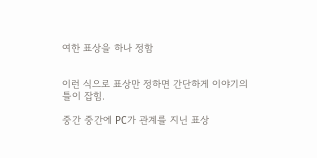여한 표상을 하나 정함


이런 식으로 표상만 정하면 간단하게 이야기의 틀이 잡힘.

중간 중간에 PC가 관계를 지닌 표상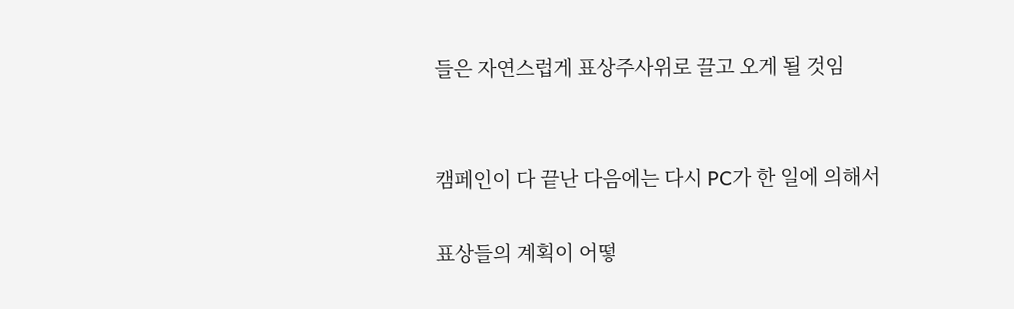들은 자연스럽게 표상주사위로 끌고 오게 될 것임


캠페인이 다 끝난 다음에는 다시 PC가 한 일에 의해서

표상들의 계획이 어떻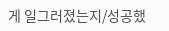게 일그러졌는지/성공했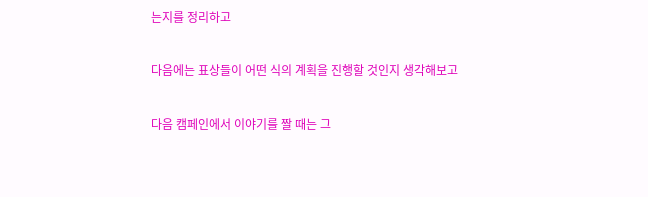는지를 정리하고

다음에는 표상들이 어떤 식의 계획을 진행할 것인지 생각해보고

다음 캠페인에서 이야기를 짤 때는 그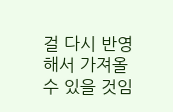걸 다시 반영해서 가져올 수 있을 것임